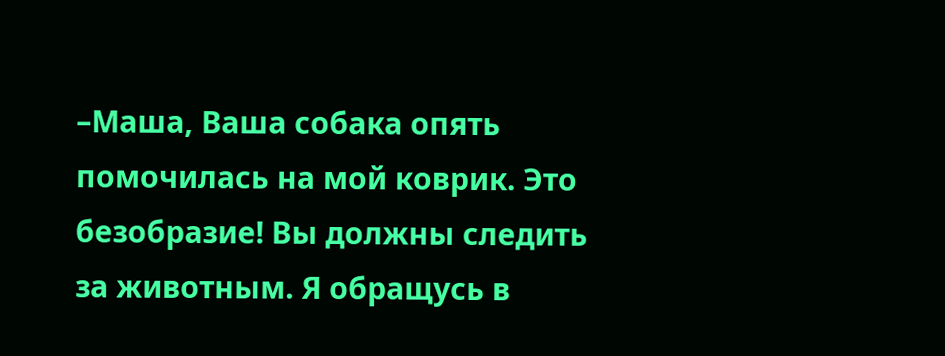–Маша, Ваша собака опять помочилась на мой коврик. Это безобразие! Вы должны следить за животным. Я обращусь в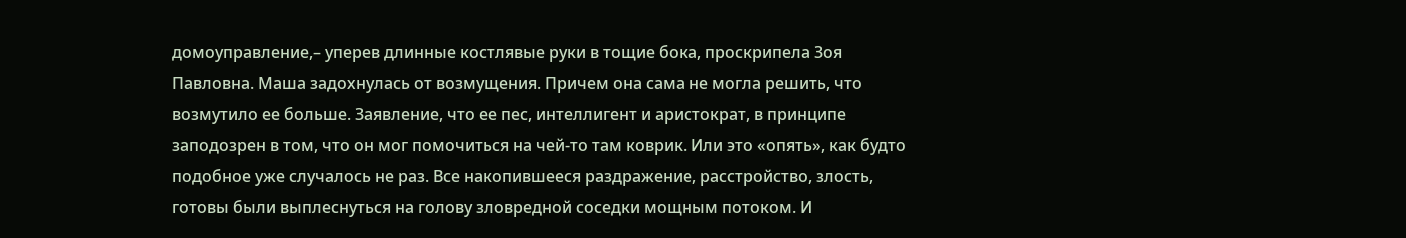домоуправление,– уперев длинные костлявые руки в тощие бока, проскрипела Зоя Павловна. Маша задохнулась от возмущения. Причем она сама не могла решить, что возмутило ее больше. Заявление, что ее пес, интеллигент и аристократ, в принципе заподозрен в том, что он мог помочиться на чей-то там коврик. Или это «опять», как будто подобное уже случалось не раз. Все накопившееся раздражение, расстройство, злость, готовы были выплеснуться на голову зловредной соседки мощным потоком. И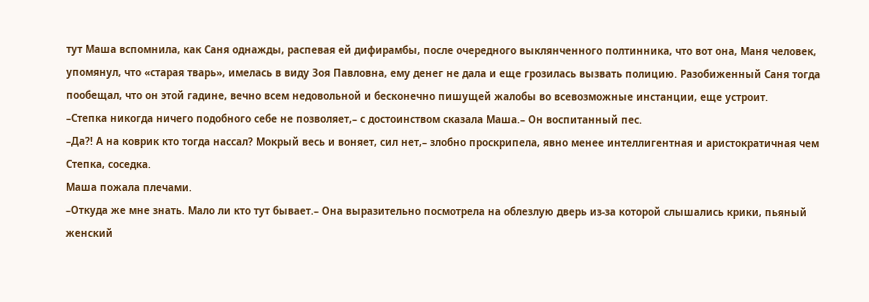тут Маша вспомнила, как Саня однажды, распевая ей дифирамбы, после очередного выклянченного полтинника, что вот она, Маня человек, упомянул, что «старая тварь», имелась в виду Зоя Павловна, ему денег не дала и еще грозилась вызвать полицию. Разобиженный Саня тогда пообещал, что он этой гадине, вечно всем недовольной и бесконечно пишущей жалобы во всевозможные инстанции, еще устроит.
–Степка никогда ничего подобного себе не позволяет,– с достоинством сказала Маша.– Он воспитанный пес.
–Да?! А на коврик кто тогда нассал? Мокрый весь и воняет, сил нет,– злобно проскрипела, явно менее интеллигентная и аристократичная чем Степка, соседка.
Маша пожала плечами.
–Откуда же мне знать. Мало ли кто тут бывает.– Она выразительно посмотрела на облезлую дверь из-за которой слышались крики, пьяный женский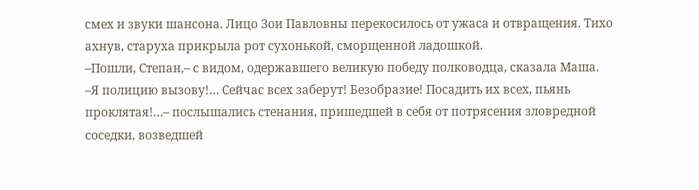смех и звуки шансона. Лицо Зои Павловны перекосилось от ужаса и отвращения. Тихо ахнув, старуха прикрыла рот сухонькой, сморщенной ладошкой.
–Пошли, Степан,– с видом, одержавшего великую победу полководца, сказала Маша.
–Я полицию вызову!… Сейчас всех заберут! Безобразие! Посадить их всех, пьянь проклятая!…– послышались стенания, пришедшей в себя от потрясения зловредной соседки, возведшей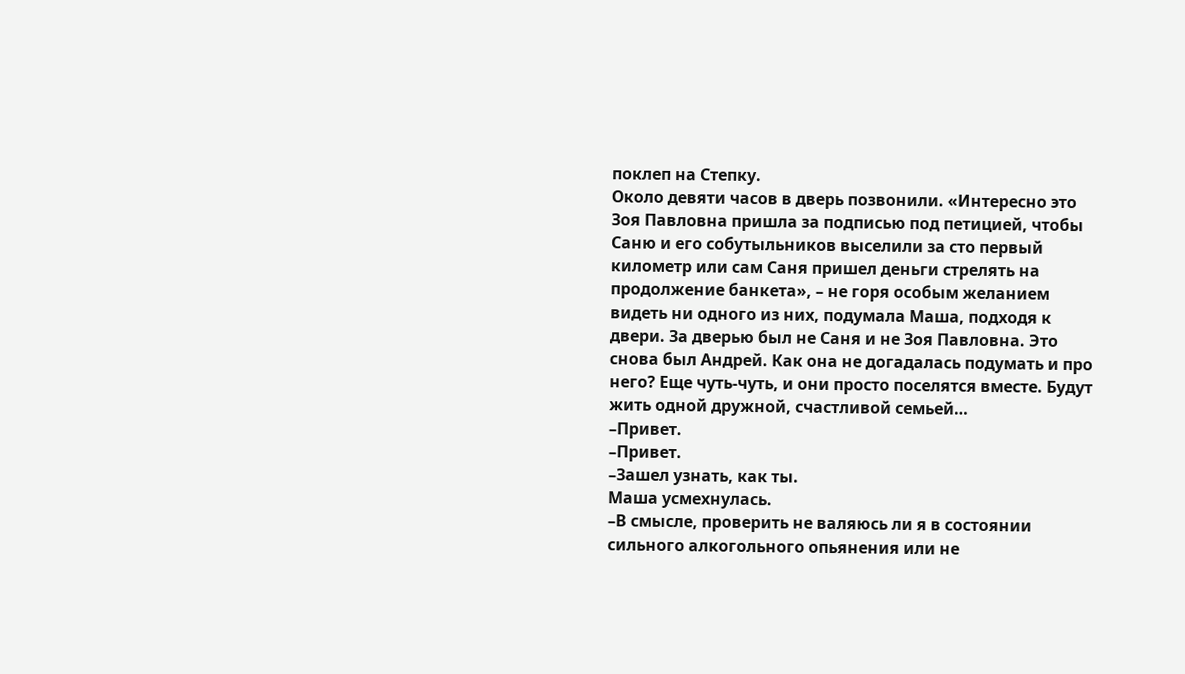поклеп на Степку.
Около девяти часов в дверь позвонили. «Интересно это Зоя Павловна пришла за подписью под петицией, чтобы Саню и его собутыльников выселили за сто первый километр или сам Саня пришел деньги стрелять на продолжение банкета», – не горя особым желанием видеть ни одного из них, подумала Маша, подходя к двери. За дверью был не Саня и не Зоя Павловна. Это снова был Андрей. Как она не догадалась подумать и про него? Еще чуть-чуть, и они просто поселятся вместе. Будут жить одной дружной, счастливой семьей…
–Привет.
–Привет.
–Зашел узнать, как ты.
Маша усмехнулась.
–В смысле, проверить не валяюсь ли я в состоянии сильного алкогольного опьянения или не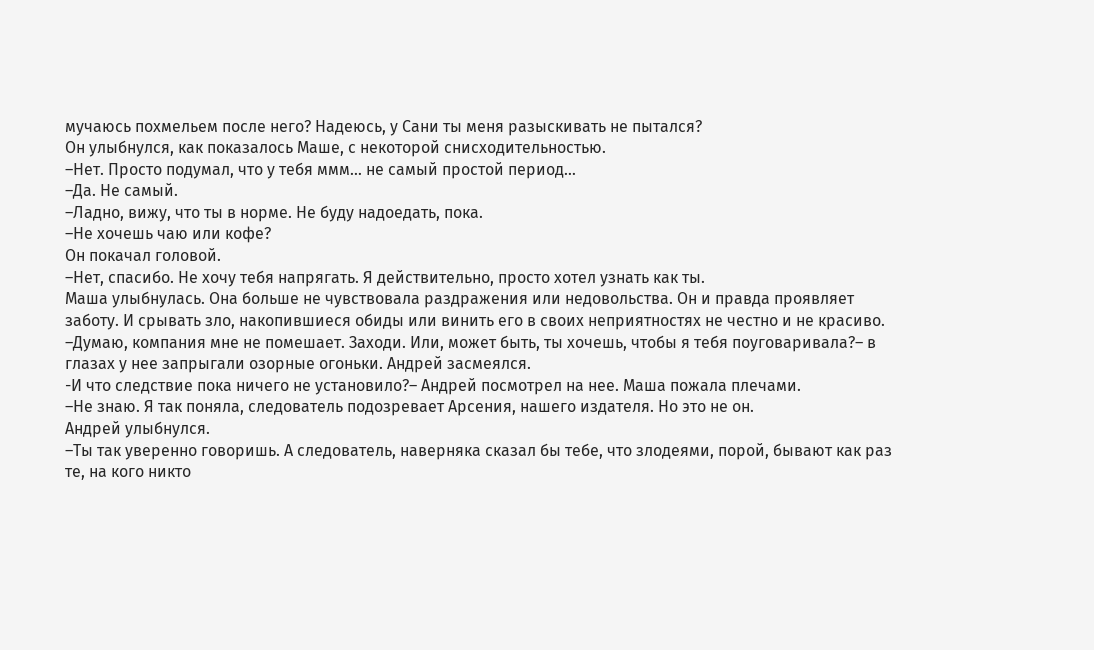мучаюсь похмельем после него? Надеюсь, у Сани ты меня разыскивать не пытался?
Он улыбнулся, как показалось Маше, с некоторой снисходительностью.
–Нет. Просто подумал, что у тебя ммм… не самый простой период…
–Да. Не самый.
–Ладно, вижу, что ты в норме. Не буду надоедать, пока.
–Не хочешь чаю или кофе?
Он покачал головой.
–Нет, спасибо. Не хочу тебя напрягать. Я действительно, просто хотел узнать как ты.
Маша улыбнулась. Она больше не чувствовала раздражения или недовольства. Он и правда проявляет заботу. И срывать зло, накопившиеся обиды или винить его в своих неприятностях не честно и не красиво.
–Думаю, компания мне не помешает. Заходи. Или, может быть, ты хочешь, чтобы я тебя поуговаривала?– в глазах у нее запрыгали озорные огоньки. Андрей засмеялся.
-И что следствие пока ничего не установило?– Андрей посмотрел на нее. Маша пожала плечами.
–Не знаю. Я так поняла, следователь подозревает Арсения, нашего издателя. Но это не он.
Андрей улыбнулся.
–Ты так уверенно говоришь. А следователь, наверняка сказал бы тебе, что злодеями, порой, бывают как раз те, на кого никто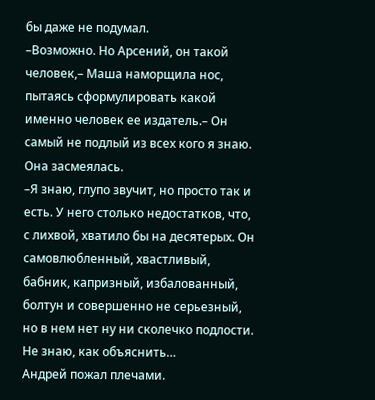бы даже не подумал.
–Возможно. Но Арсений, он такой человек,– Маша наморщила нос, пытаясь сформулировать какой именно человек ее издатель.– Он самый не подлый из всех кого я знаю.
Она засмеялась.
–Я знаю, глупо звучит, но просто так и есть. У него столько недостатков, что, с лихвой, хватило бы на десятерых. Он самовлюбленный, хвастливый, бабник, капризный, избалованный, болтун и совершенно не серьезный, но в нем нет ну ни сколечко подлости. Не знаю, как объяснить…
Андрей пожал плечами.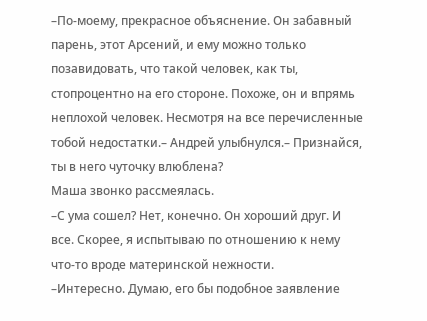–По-моему, прекрасное объяснение. Он забавный парень, этот Арсений, и ему можно только позавидовать, что такой человек, как ты, стопроцентно на его стороне. Похоже, он и впрямь неплохой человек. Несмотря на все перечисленные тобой недостатки.– Андрей улыбнулся.– Признайся, ты в него чуточку влюблена?
Маша звонко рассмеялась.
–С ума сошел? Нет, конечно. Он хороший друг. И все. Скорее, я испытываю по отношению к нему что-то вроде материнской нежности.
–Интересно. Думаю, его бы подобное заявление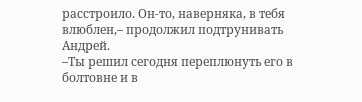расстроило. Он-то, наверняка, в тебя влюблен,– продолжил подтрунивать Андрей.
–Ты решил сегодня переплюнуть его в болтовне и в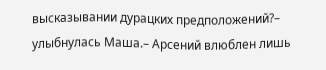высказывании дурацких предположений?– улыбнулась Маша.– Арсений влюблен лишь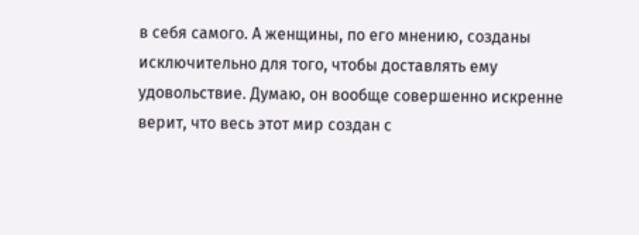в себя самого. А женщины, по его мнению, созданы исключительно для того, чтобы доставлять ему удовольствие. Думаю, он вообще совершенно искренне верит, что весь этот мир создан с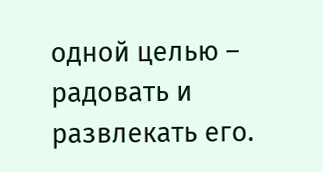одной целью – радовать и развлекать его.